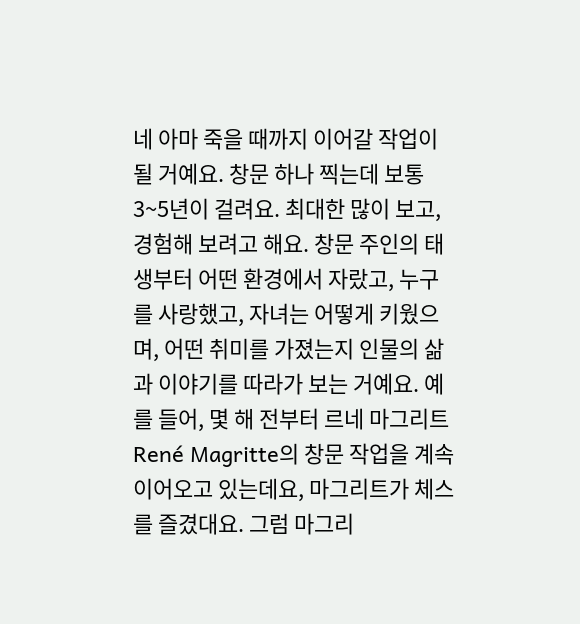네 아마 죽을 때까지 이어갈 작업이 될 거예요. 창문 하나 찍는데 보통 3~5년이 걸려요. 최대한 많이 보고, 경험해 보려고 해요. 창문 주인의 태생부터 어떤 환경에서 자랐고, 누구를 사랑했고, 자녀는 어떻게 키웠으며, 어떤 취미를 가졌는지 인물의 삶과 이야기를 따라가 보는 거예요. 예를 들어, 몇 해 전부터 르네 마그리트 René Magritte의 창문 작업을 계속 이어오고 있는데요, 마그리트가 체스를 즐겼대요. 그럼 마그리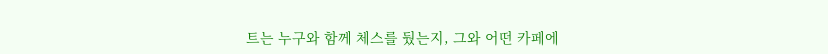트는 누구와 함께 체스를 뒀는지, 그와 어떤 카페에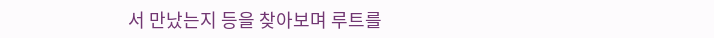서 만났는지 등을 찾아보며 루트를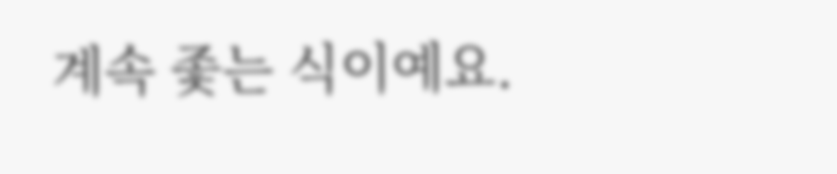계속 좇는 식이예요.